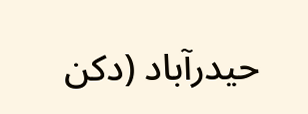حیدرآباد (دکن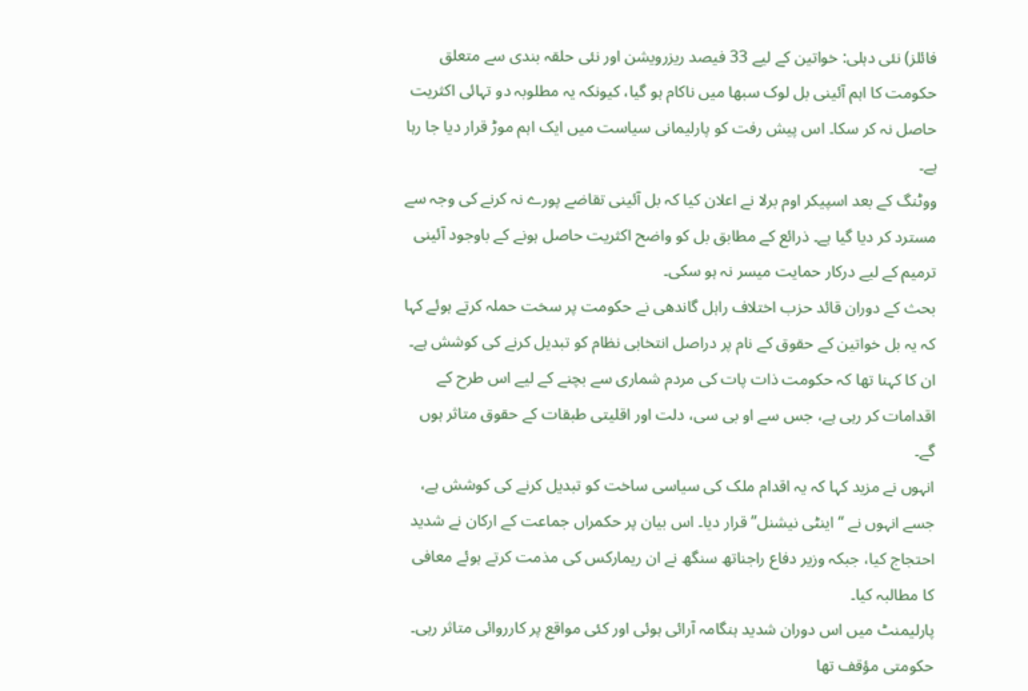فائلز) نئی دہلی: خواتین کے لیے 33 فیصد ریزرویشن اور نئی حلقہ بندی سے متعلق حکومت کا اہم آئینی بل لوک سبھا میں ناکام ہو گیا، کیونکہ یہ مطلوبہ دو تہائی اکثریت حاصل نہ کر سکا۔ اس پیش رفت کو پارلیمانی سیاست میں ایک اہم موڑ قرار دیا جا رہا ہے۔
ووٹنگ کے بعد اسپیکر اوم برلا نے اعلان کیا کہ بل آئینی تقاضے پورے نہ کرنے کی وجہ سے مسترد کر دیا گیا ہے۔ ذرائع کے مطابق بل کو واضح اکثریت حاصل ہونے کے باوجود آئینی ترمیم کے لیے درکار حمایت میسر نہ ہو سکی۔
بحث کے دوران قائد حزب اختلاف راہل گاندھی نے حکومت پر سخت حملہ کرتے ہوئے کہا کہ یہ بل خواتین کے حقوق کے نام پر دراصل انتخابی نظام کو تبدیل کرنے کی کوشش ہے۔ ان کا کہنا تھا کہ حکومت ذات پات کی مردم شماری سے بچنے کے لیے اس طرح کے اقدامات کر رہی ہے، جس سے او بی سی، دلت اور اقلیتی طبقات کے حقوق متاثر ہوں گے۔
انہوں نے مزید کہا کہ یہ اقدام ملک کی سیاسی ساخت کو تبدیل کرنے کی کوشش ہے، جسے انہوں نے “اینٹی نیشنل” قرار دیا۔ اس بیان پر حکمراں جماعت کے ارکان نے شدید احتجاج کیا، جبکہ وزیر دفاع راجناتھ سنگھ نے ان ریمارکس کی مذمت کرتے ہوئے معافی کا مطالبہ کیا۔
پارلیمنٹ میں اس دوران شدید ہنگامہ آرائی ہوئی اور کئی مواقع پر کارروائی متاثر رہی۔ حکومتی مؤقف تھا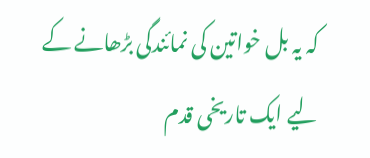کہ یہ بل خواتین کی نمائندگی بڑھانے کے لیے ایک تاریخی قدم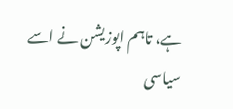ہے، تاہم اپوزیشن نے اسے سیاسی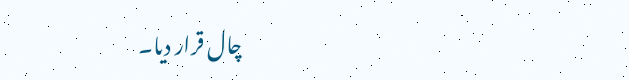چال قرار دیا۔